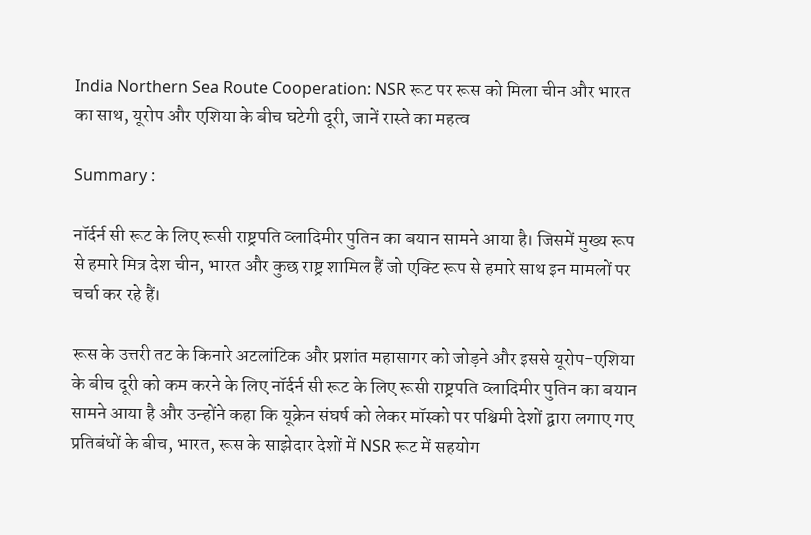India Northern Sea Route Cooperation: NSR रूट पर रूस को मिला चीन और भारत का साथ, यूरोप और एशिया के बीच घटेगी दूरी, जानें रास्ते का महत्व

Summary :

नॉर्दर्न सी रूट के लिए रूसी राष्ट्रपति व्लादिमीर पुतिन का बयान सामने आया है। जिसमें मुख्य रूप से हमारे मित्र देश चीन, भारत और कुछ राष्ट्र शामिल हैं जो एक्टि रूप से हमारे साथ इन मामलों पर चर्चा कर रहे हैं।

रूस के उत्तरी तट के किनारे अटलांटिक और प्रशांत महासागर को जोड़ने और इससे यूरोप-एशिया के बीच दूरी को कम करने के लिए नॉर्दर्न सी रूट के लिए रूसी राष्ट्रपति व्लादिमीर पुतिन का बयान सामने आया है और उन्होंने कहा कि यूक्रेन संघर्ष को लेकर मॉस्को पर पश्चिमी देशों द्वारा लगाए गए प्रतिबंधों के बीच, भारत, रूस के साझेदार देशों में NSR रूट में सहयोग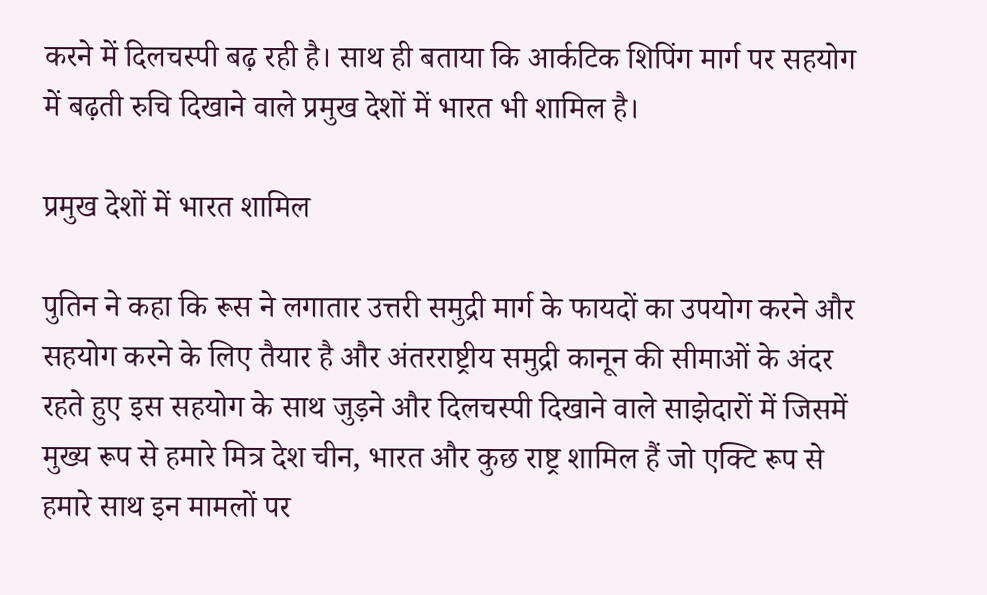करने में दिलचस्पी बढ़ रही है। साथ ही बताया कि आर्कटिक शिपिंग मार्ग पर सहयोग में बढ़ती रुचि दिखाने वाले प्रमुख देशों में भारत भी शामिल है।

प्रमुख देशों में भारत शामिल

पुतिन ने कहा कि रूस ने लगातार उत्तरी समुद्री मार्ग के फायदों का उपयोग करने और सहयोग करने के लिए तैयार है और अंतरराष्ट्रीय समुद्री कानून की सीमाओं के अंदर रहते हुए इस सहयोग के साथ जुड़ने और दिलचस्पी दिखाने वाले साझेदारों में जिसमें मुख्य रूप से हमारे मित्र देश चीन, भारत और कुछ राष्ट्र शामिल हैं जो एक्टि रूप से हमारे साथ इन मामलों पर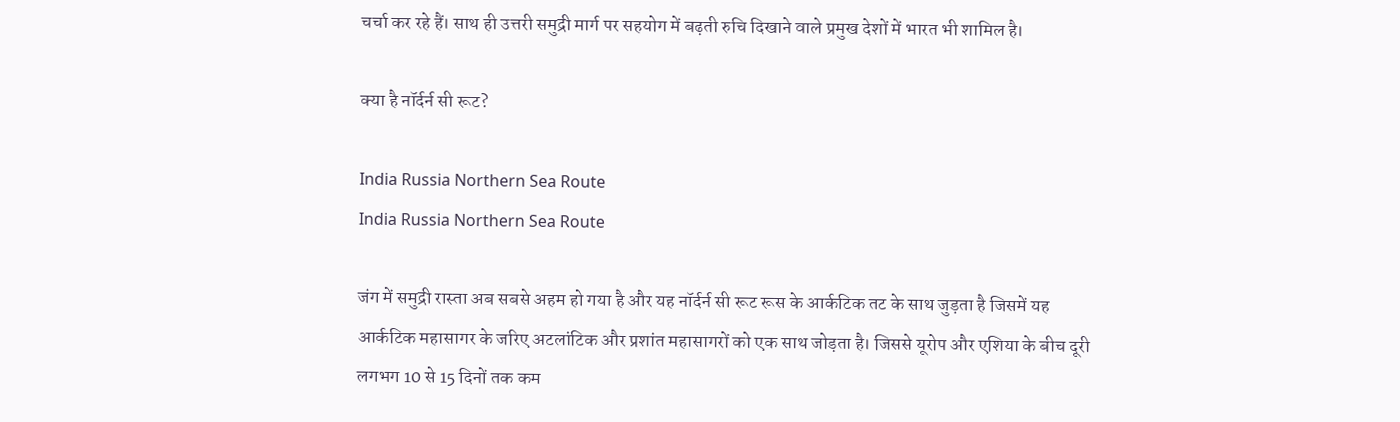चर्चा कर रहे हैं। साथ ही उत्तरी समुद्री मार्ग पर सहयोग में बढ़ती रुचि दिखाने वाले प्रमुख देशों में भारत भी शामिल है।

क्या है नॉर्दर्न सी रूट?

India Russia Northern Sea Route
India Russia Northern Sea Route

जंग में समुद्री रास्ता अब सबसे अहम हो गया है और यह नॉर्दर्न सी रूट रूस के आर्कटिक तट के साथ जुड़ता है जिसमें यह  आर्कटिक महासागर के जरिए अटलांटिक और प्रशांत महासागरों को एक साथ जोड़ता है। जिससे यूरोप और एशिया के बीच दूरी लगभग 10 से 15 दिनों तक कम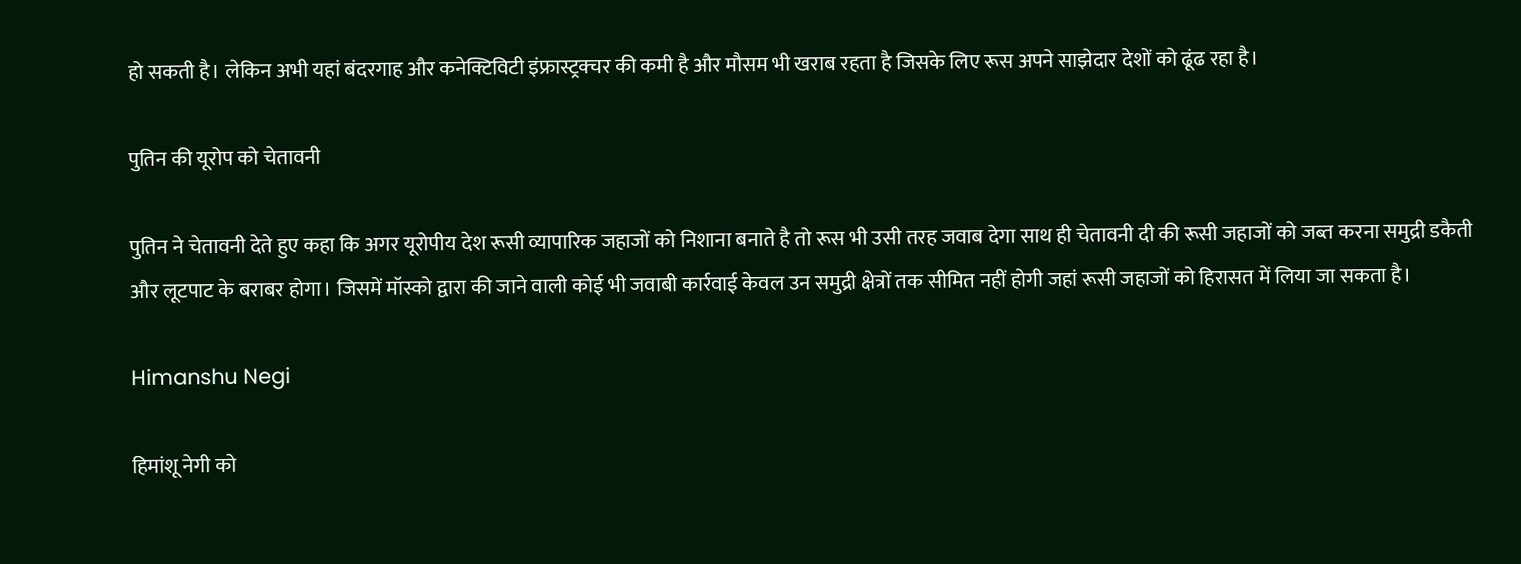हो सकती है। लेकिन अभी यहां बंदरगाह और कनेक्टिविटी इंफ्रास्ट्रक्चर की कमी है और मौसम भी खराब रहता है जिसके लिए रूस अपने साझेदार देशों को ढूंढ रहा है।

पुतिन की यूरोप को चेतावनी

पुतिन ने चेतावनी देते हुए कहा कि अगर यूरोपीय देश रूसी व्यापारिक जहाजों को निशाना बनाते है तो रूस भी उसी तरह जवाब देगा साथ ही चेतावनी दी की रूसी जहाजों को जब्त करना समुद्री डकैती और लूटपाट के बराबर होगा। जिसमें मॉस्को द्वारा की जाने वाली कोई भी जवाबी कार्रवाई केवल उन समुद्री क्षेत्रों तक सीमित नहीं होगी जहां रूसी जहाजों को हिरासत में लिया जा सकता है।

Himanshu Negi

हिमांशू नेगी को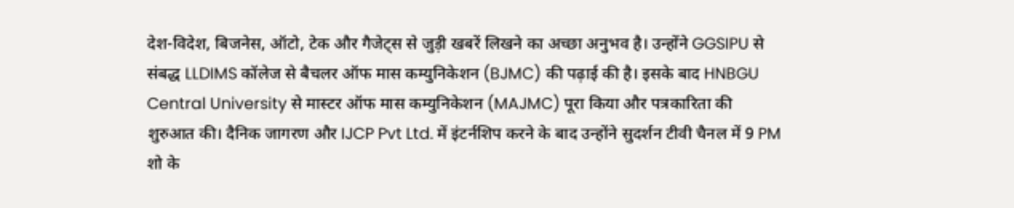देश-विदेश, बिजनेस, ऑटो, टेक और गैजेट्स से जुड़ी खबरें लिखने का अच्छा अनुभव है। उन्होंने GGSIPU से संबद्ध LLDIMS कॉलेज से बैचलर ऑफ मास कम्युनिकेशन (BJMC) की पढ़ाई की है। इसके बाद HNBGU Central University से मास्टर ऑफ मास कम्युनिकेशन (MAJMC) पूरा किया और पत्रकारिता की शुरुआत की। दैनिक जागरण और IJCP Pvt Ltd. में इंटर्नशिप करने के बाद उन्होंने सुदर्शन टीवी चैनल में 9 PM शो के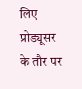लिए प्रोड्यूसर के तौर पर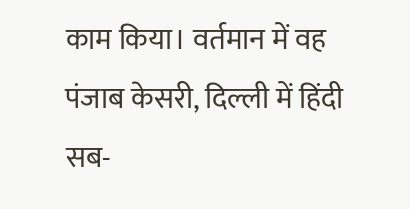काम किया। वर्तमान में वह पंजाब केसरी, दिल्ली में हिंदी सब-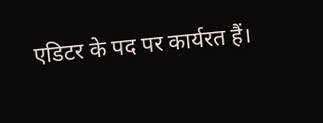एडिटर के पद पर कार्यरत हैं।